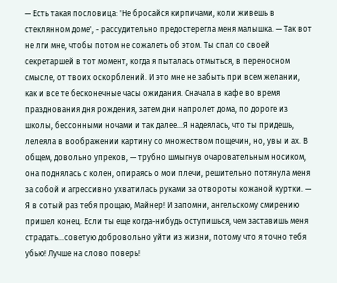— Есть такая пословица: 'Не бросайся кирпичами, коли живешь в стеклянном доме', - рассудительно предостерегла меня малышка. — Так вот не лги мне, чтобы потом не сожалеть об этом. Ты спал со своей секретаршей в тот момент, когда я пыталась отмыться, в переносном смысле, от твоих оскорблений. И это мне не забыть при всем желании, как и все те бесконечные часы ожидания. Сначала в кафе во время празднования дня рождения, затем дни напролет дома, по дороге из школы, бессонными ночами и так далее…Я надеялась, что ты придешь, лелеяла в воображении картину со множеством пощечин, но, увы и ах. В общем, довольно упреков, — трубно шмыгнув очаровательным носиком, она поднялась с колен, опираясь о мои плечи, решительно потянула меня за собой и агрессивно ухватилась руками за отвороты кожаной куртки. — Я в сотый раз тебя прощаю, Майнер! И запомни, ангельскому смирению пришел конец. Если ты еще когда-нибудь оступишься, чем заставишь меня страдать…советую добровольно уйти из жизни, потому что я точно тебя убью! Лучше на слово поверь!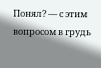Понял? — с этим вопросом в грудь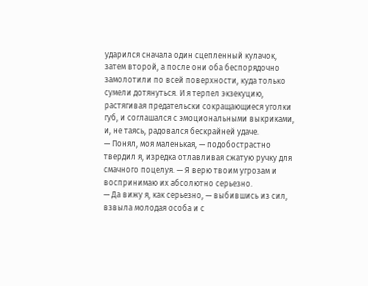ударился сначала один сцепленный кулачок, затем второй, а после они оба беспорядочно замолотили по всей поверхности, куда только сумели дотянуться. И я терпел экзекуцию, растягивая предательски сокращающиеся уголки губ, и соглашался с эмоциональными выкриками, и, не таясь, радовался бескрайней удаче.
— Понял, моя маленькая, — подобострастно твердил я, изредка отлавливая сжатую ручку для смачного поцелуя. — Я верю твоим угрозам и воспринимаю их абсолютно серьезно.
— Да вижу я, как серьезно, — выбившись из сил, взвыла молодая особа и с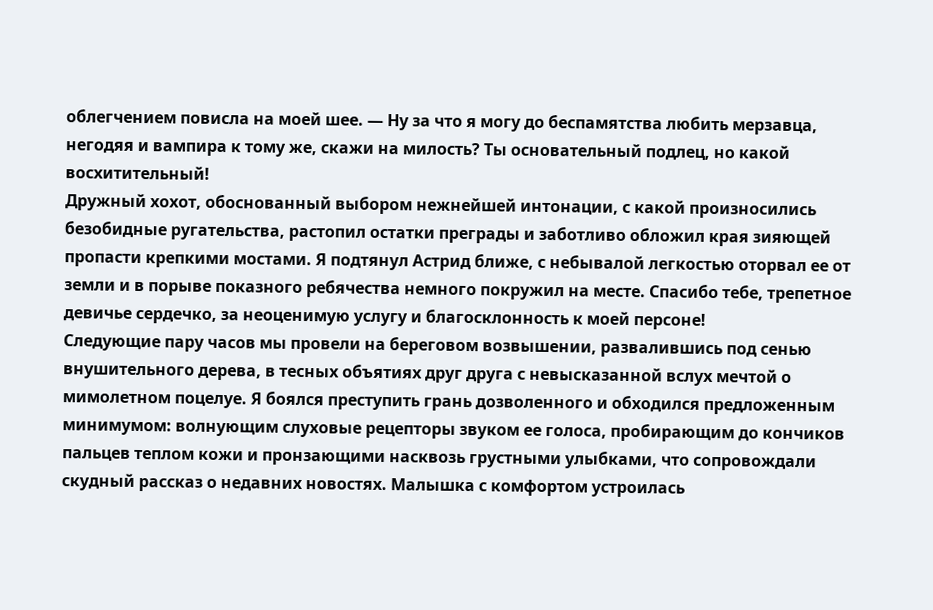облегчением повисла на моей шее. — Ну за что я могу до беспамятства любить мерзавца, негодяя и вампира к тому же, скажи на милость? Ты основательный подлец, но какой восхитительный!
Дружный хохот, обоснованный выбором нежнейшей интонации, с какой произносились безобидные ругательства, растопил остатки преграды и заботливо обложил края зияющей пропасти крепкими мостами. Я подтянул Астрид ближе, с небывалой легкостью оторвал ее от земли и в порыве показного ребячества немного покружил на месте. Спасибо тебе, трепетное девичье сердечко, за неоценимую услугу и благосклонность к моей персоне!
Следующие пару часов мы провели на береговом возвышении, развалившись под сенью внушительного дерева, в тесных объятиях друг друга с невысказанной вслух мечтой о мимолетном поцелуе. Я боялся преступить грань дозволенного и обходился предложенным минимумом: волнующим слуховые рецепторы звуком ее голоса, пробирающим до кончиков пальцев теплом кожи и пронзающими насквозь грустными улыбками, что сопровождали скудный рассказ о недавних новостях. Малышка с комфортом устроилась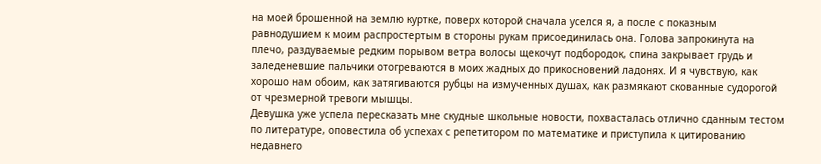на моей брошенной на землю куртке, поверх которой сначала уселся я, а после с показным равнодушием к моим распростертым в стороны рукам присоединилась она. Голова запрокинута на плечо, раздуваемые редким порывом ветра волосы щекочут подбородок, спина закрывает грудь и заледеневшие пальчики отогреваются в моих жадных до прикосновений ладонях. И я чувствую, как хорошо нам обоим, как затягиваются рубцы на измученных душах, как размякают скованные судорогой от чрезмерной тревоги мышцы.
Девушка уже успела пересказать мне скудные школьные новости, похвасталась отлично сданным тестом по литературе, оповестила об успехах с репетитором по математике и приступила к цитированию недавнего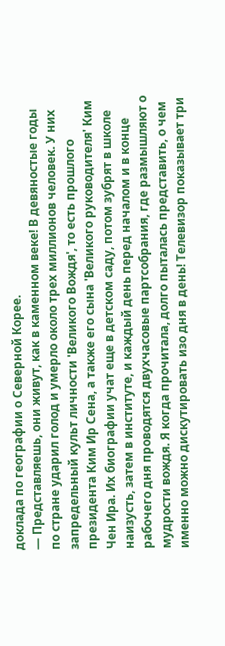доклада по географии о Северной Корее.
— Представляешь, они живут, как в каменном веке! В девяностые годы по стране ударил голод и умерло около трех миллионов человек. У них запредельный культ личности 'Великого Вождя', то есть прошлого президента Ким Ир Сена, а также его сына 'Великого руководителя' Ким Чен Ира. Их биографии учат еще в детском саду, потом зубрят в школе наизусть, затем в институте, и каждый день перед началом и в конце рабочего дня проводятся двухчасовые партсобрания, где размышляют о мудрости вождя. Я когда прочитала, долго пыталась представить, о чем именно можно дискутировать изо дня в день! Телевизор показывает три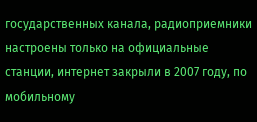государственных канала, радиоприемники настроены только на официальные станции, интернет закрыли в 2007 году, по мобильному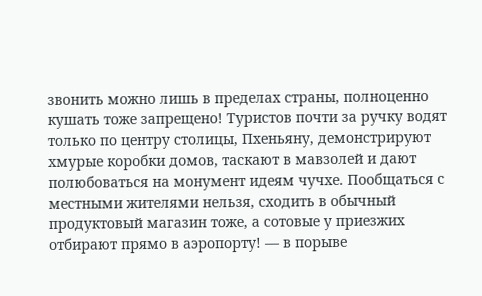звонить можно лишь в пределах страны, полноценно кушать тоже запрещено! Туристов почти за ручку водят только по центру столицы, Пхеньяну, демонстрируют хмурые коробки домов, таскают в мавзолей и дают полюбоваться на монумент идеям чучхе. Пообщаться с местными жителями нельзя, сходить в обычный продуктовый магазин тоже, а сотовые у приезжих отбирают прямо в аэропорту! — в порыве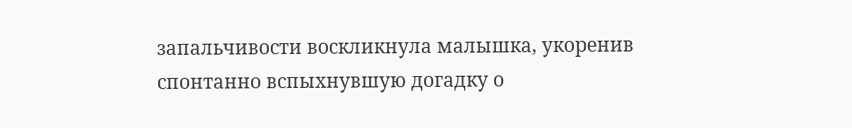запальчивости воскликнула малышка, укоренив спонтанно вспыхнувшую догадку о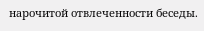нарочитой отвлеченности беседы.